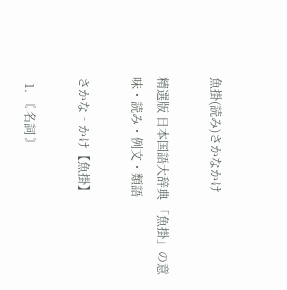魚掛(読み)さかなかけ

精選版 日本国語大辞典 「魚掛」の意味・読み・例文・類語

さかな‐かけ【魚掛】

  1. 〘 名詞 〙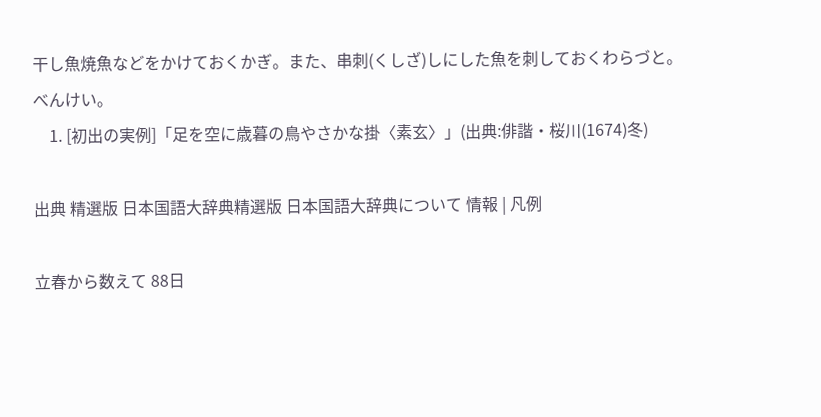干し魚焼魚などをかけておくかぎ。また、串刺(くしざ)しにした魚を刺しておくわらづと。べんけい。
    1. [初出の実例]「足を空に歳暮の鳥やさかな掛〈素玄〉」(出典:俳諧・桜川(1674)冬)

出典 精選版 日本国語大辞典精選版 日本国語大辞典について 情報 | 凡例

立春から数えて 88日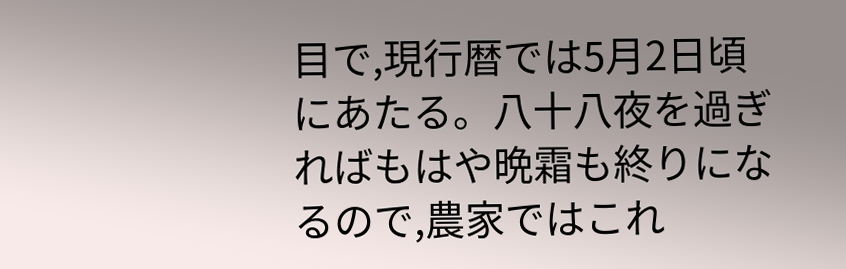目で,現行暦では5月2日頃にあたる。八十八夜を過ぎればもはや晩霜も終りになるので,農家ではこれ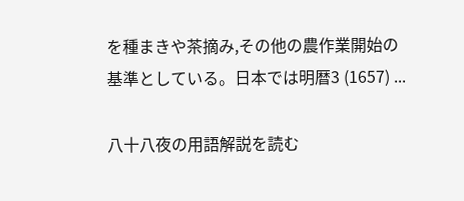を種まきや茶摘み,その他の農作業開始の基準としている。日本では明暦3 (1657) ...

八十八夜の用語解説を読む